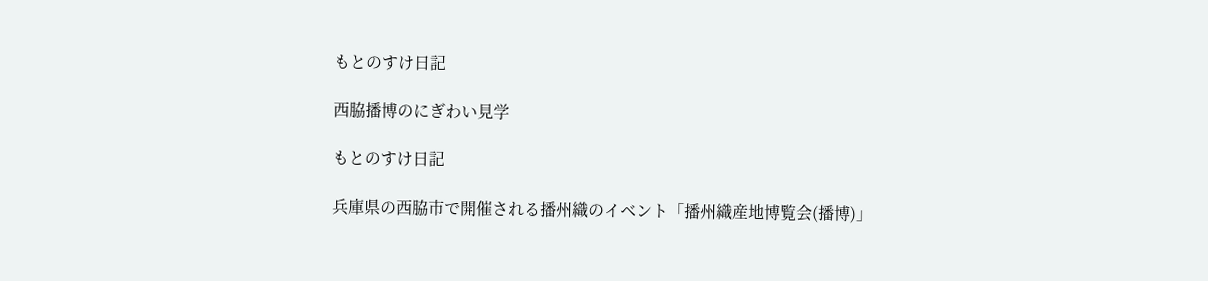もとのすけ日記

西脇播博のにぎわい見学

もとのすけ日記

兵庫県の西脇市で開催される播州織のイベント「播州織産地博覧会(播博)」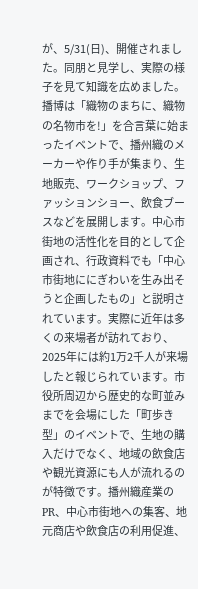が、5/31(日)、開催されました。同朋と見学し、実際の様子を見て知識を広めました。
播博は「織物のまちに、織物の名物市を!」を合言葉に始まったイベントで、播州織のメーカーや作り手が集まり、生地販売、ワークショップ、ファッションショー、飲食ブースなどを展開します。中心市街地の活性化を目的として企画され、行政資料でも「中心市街地ににぎわいを生み出そうと企画したもの」と説明されています。実際に近年は多くの来場者が訪れており、2025年には約1万2千人が来場したと報じられています。市役所周辺から歴史的な町並みまでを会場にした「町歩き型」のイベントで、生地の購入だけでなく、地域の飲食店や観光資源にも人が流れるのが特徴です。播州織産業のPR、中心市街地への集客、地元商店や飲食店の利用促進、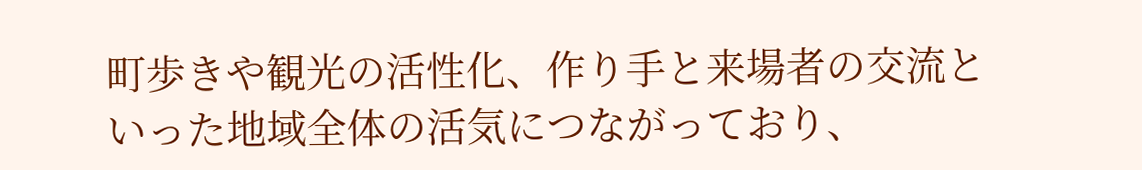町歩きや観光の活性化、作り手と来場者の交流といった地域全体の活気につながっており、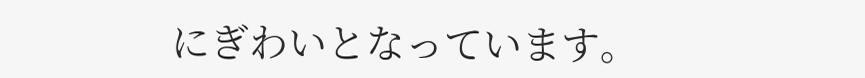にぎわいとなっています。